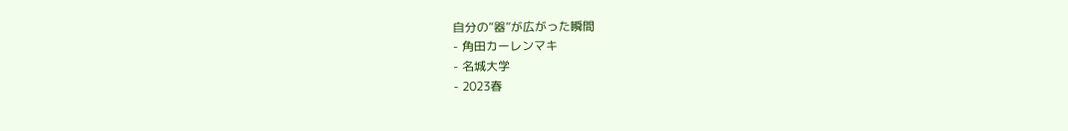自分の“器”が広がった瞬間
- 角田カーレンマキ
- 名城大学
- 2023春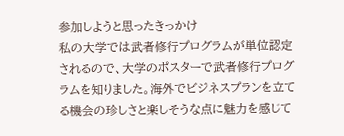参加しようと思ったきっかけ
私の大学では武者修行プログラムが単位認定されるので、大学のポスターで武者修行プログラムを知りました。海外でビジネスプランを立てる機会の珍しさと楽しそうな点に魅力を感じて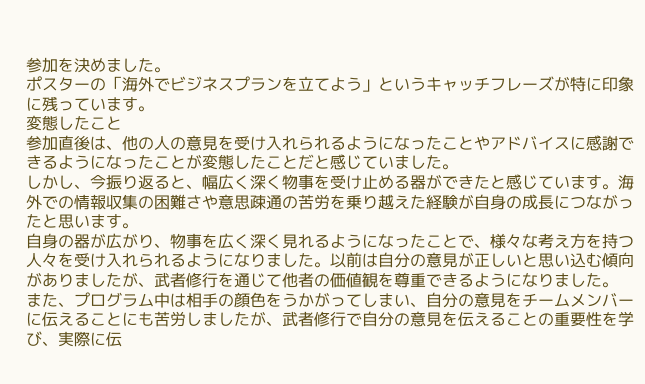参加を決めました。
ポスターの「海外でビジネスプランを立てよう」というキャッチフレーズが特に印象に残っています。
変態したこと
参加直後は、他の人の意見を受け入れられるようになったことやアドバイスに感謝できるようになったことが変態したことだと感じていました。
しかし、今振り返ると、幅広く深く物事を受け止める器ができたと感じています。海外での情報収集の困難さや意思疎通の苦労を乗り越えた経験が自身の成長につながったと思います。
自身の器が広がり、物事を広く深く見れるようになったことで、様々な考え方を持つ人々を受け入れられるようになりました。以前は自分の意見が正しいと思い込む傾向がありましたが、武者修行を通じて他者の価値観を尊重できるようになりました。
また、プログラム中は相手の顔色をうかがってしまい、自分の意見をチームメンバーに伝えることにも苦労しましたが、武者修行で自分の意見を伝えることの重要性を学び、実際に伝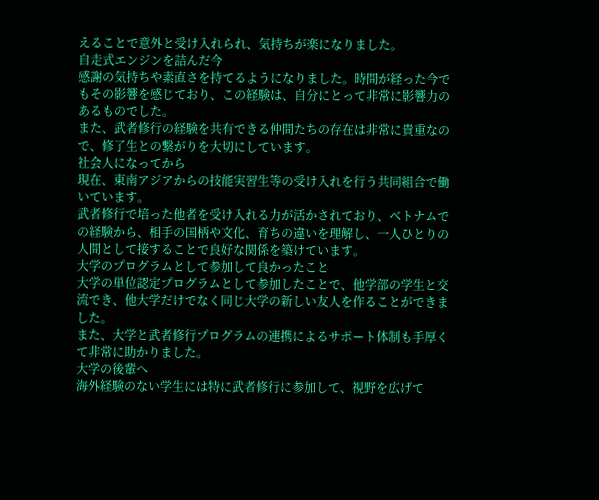えることで意外と受け入れられ、気持ちが楽になりました。
自走式エンジンを詰んだ今
感謝の気持ちや素直さを持てるようになりました。時間が経った今でもその影響を感じており、この経験は、自分にとって非常に影響力のあるものでした。
また、武者修行の経験を共有できる仲間たちの存在は非常に貴重なので、修了生との繋がりを大切にしています。
社会人になってから
現在、東南アジアからの技能実習生等の受け入れを行う共同組合で働いています。
武者修行で培った他者を受け入れる力が活かされており、ベトナムでの経験から、相手の国柄や文化、育ちの違いを理解し、一人ひとりの人間として接することで良好な関係を築けています。
大学のプログラムとして参加して良かったこと
大学の単位認定プログラムとして参加したことで、他学部の学生と交流でき、他大学だけでなく同じ大学の新しい友人を作ることができました。
また、大学と武者修行プログラムの連携によるサポート体制も手厚くて非常に助かりました。
大学の後輩へ
海外経験のない学生には特に武者修行に参加して、視野を広げて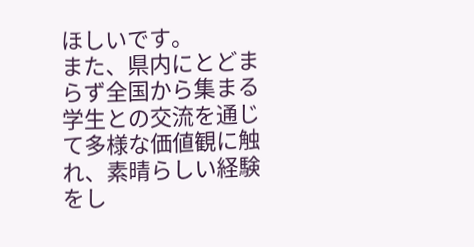ほしいです。
また、県内にとどまらず全国から集まる学生との交流を通じて多様な価値観に触れ、素晴らしい経験をし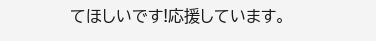てほしいです!応援しています。